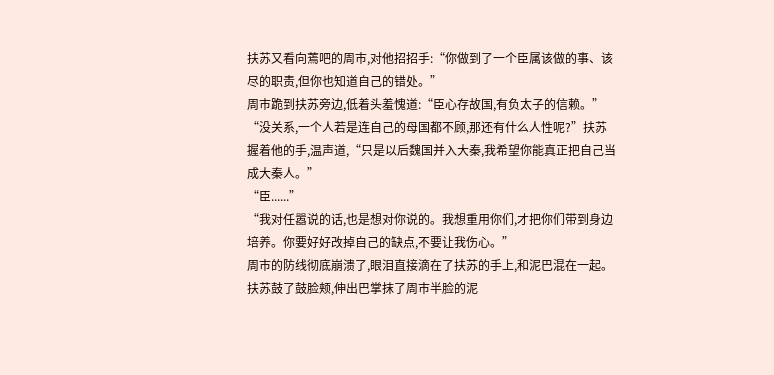扶苏又看向蔫吧的周巿,对他招招手:“你做到了一个臣属该做的事、该尽的职责,但你也知道自己的错处。”
周巿跪到扶苏旁边,低着头羞愧道:“臣心存故国,有负太子的信赖。”
“没关系,一个人若是连自己的母国都不顾,那还有什么人性呢?”扶苏握着他的手,温声道,“只是以后魏国并入大秦,我希望你能真正把自己当成大秦人。”
“臣......”
“我对任嚣说的话,也是想对你说的。我想重用你们,才把你们带到身边培养。你要好好改掉自己的缺点,不要让我伤心。”
周巿的防线彻底崩溃了,眼泪直接滴在了扶苏的手上,和泥巴混在一起。
扶苏鼓了鼓脸颊,伸出巴掌抹了周巿半脸的泥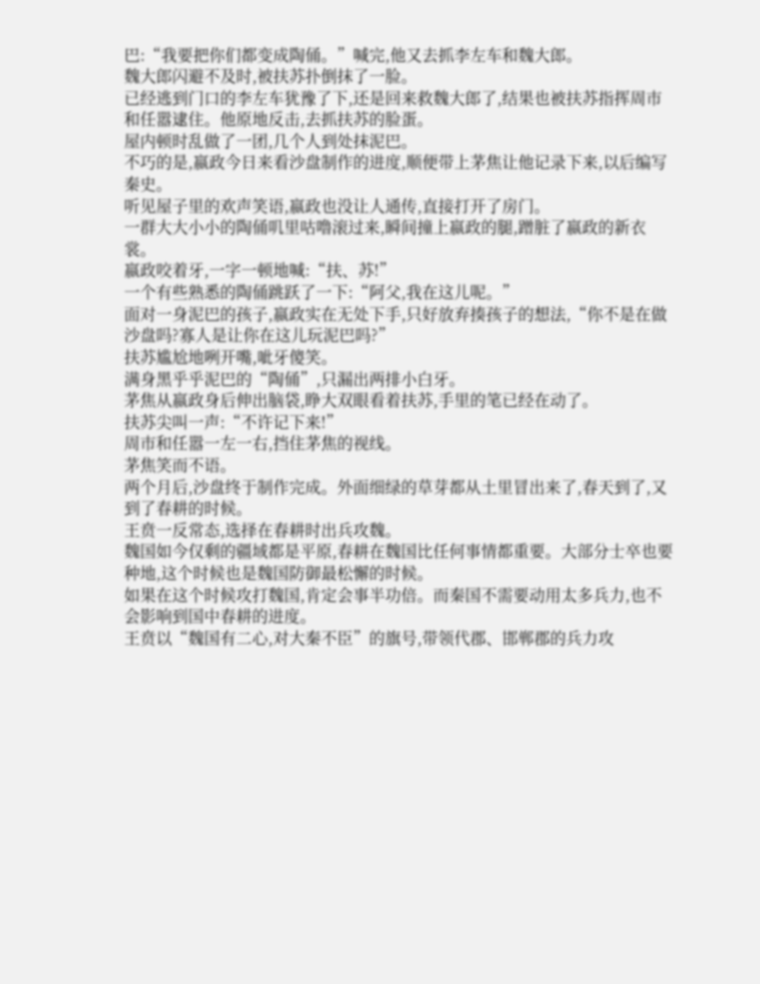巴:“我要把你们都变成陶俑。”喊完,他又去抓李左车和魏大郎。
魏大郎闪避不及时,被扶苏扑倒抹了一脸。
已经逃到门口的李左车犹豫了下,还是回来救魏大郎了,结果也被扶苏指挥周巿和任嚣逮住。他原地反击,去抓扶苏的脸蛋。
屋内顿时乱做了一团,几个人到处抹泥巴。
不巧的是,嬴政今日来看沙盘制作的进度,顺便带上茅焦让他记录下来,以后编写秦史。
听见屋子里的欢声笑语,嬴政也没让人通传,直接打开了房门。
一群大大小小的陶俑叽里咕噜滚过来,瞬间撞上嬴政的腿,蹭脏了嬴政的新衣裳。
嬴政咬着牙,一字一顿地喊:“扶、苏!”
一个有些熟悉的陶俑跳跃了一下:“阿父,我在这儿呢。”
面对一身泥巴的孩子,嬴政实在无处下手,只好放弃揍孩子的想法,“你不是在做沙盘吗?寡人是让你在这儿玩泥巴吗?”
扶苏尴尬地咧开嘴,呲牙傻笑。
满身黑乎乎泥巴的“陶俑”,只漏出两排小白牙。
茅焦从嬴政身后伸出脑袋,睁大双眼看着扶苏,手里的笔已经在动了。
扶苏尖叫一声:“不许记下来!”
周巿和任嚣一左一右,挡住茅焦的视线。
茅焦笑而不语。
两个月后,沙盘终于制作完成。外面细绿的草芽都从土里冒出来了,春天到了,又到了春耕的时候。
王贲一反常态,选择在春耕时出兵攻魏。
魏国如今仅剩的疆域都是平原,春耕在魏国比任何事情都重要。大部分士卒也要种地,这个时候也是魏国防御最松懈的时候。
如果在这个时候攻打魏国,肯定会事半功倍。而秦国不需要动用太多兵力,也不会影响到国中春耕的进度。
王贲以“魏国有二心,对大秦不臣”的旗号,带领代郡、邯郸郡的兵力攻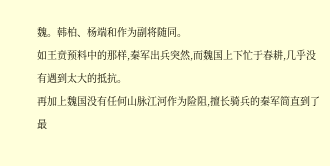魏。韩柏、杨端和作为副将随同。
如王贲预料中的那样,秦军出兵突然,而魏国上下忙于春耕,几乎没有遇到太大的抵抗。
再加上魏国没有任何山脉江河作为险阻,擅长骑兵的秦军简直到了最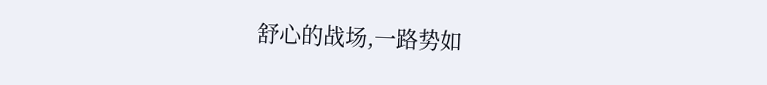舒心的战场,一路势如